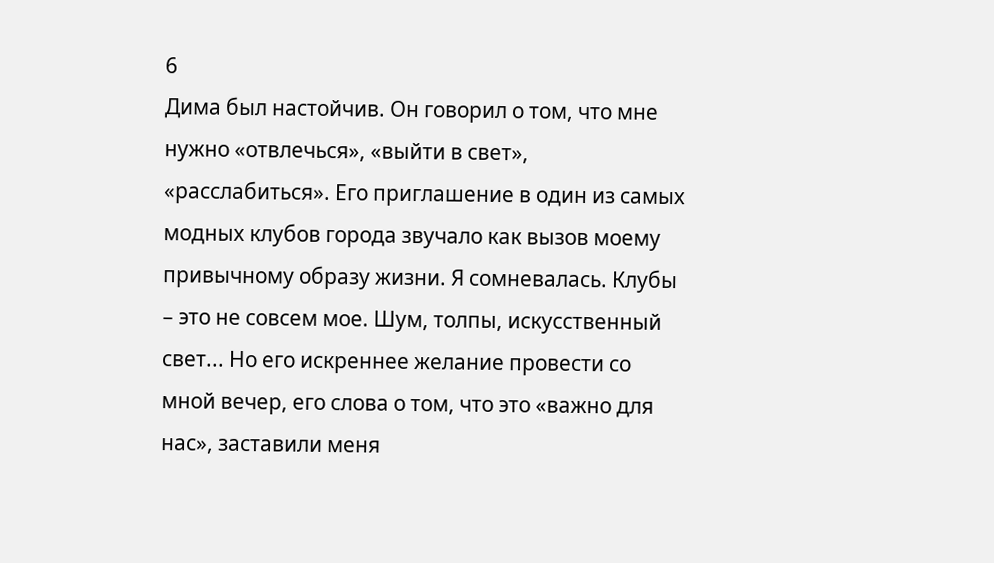6
Дима был настойчив. Он говорил о том, что мне нужно «отвлечься», «выйти в свет», «расслабиться». Его приглашение в один из самых модных клубов города звучало как вызов моему привычному образу жизни. Я сомневалась. Клубы – это не совсем мое. Шум, толпы, искусственный свет... Но его искреннее желание провести со мной вечер, его слова о том, что это «важно для нас», заставили меня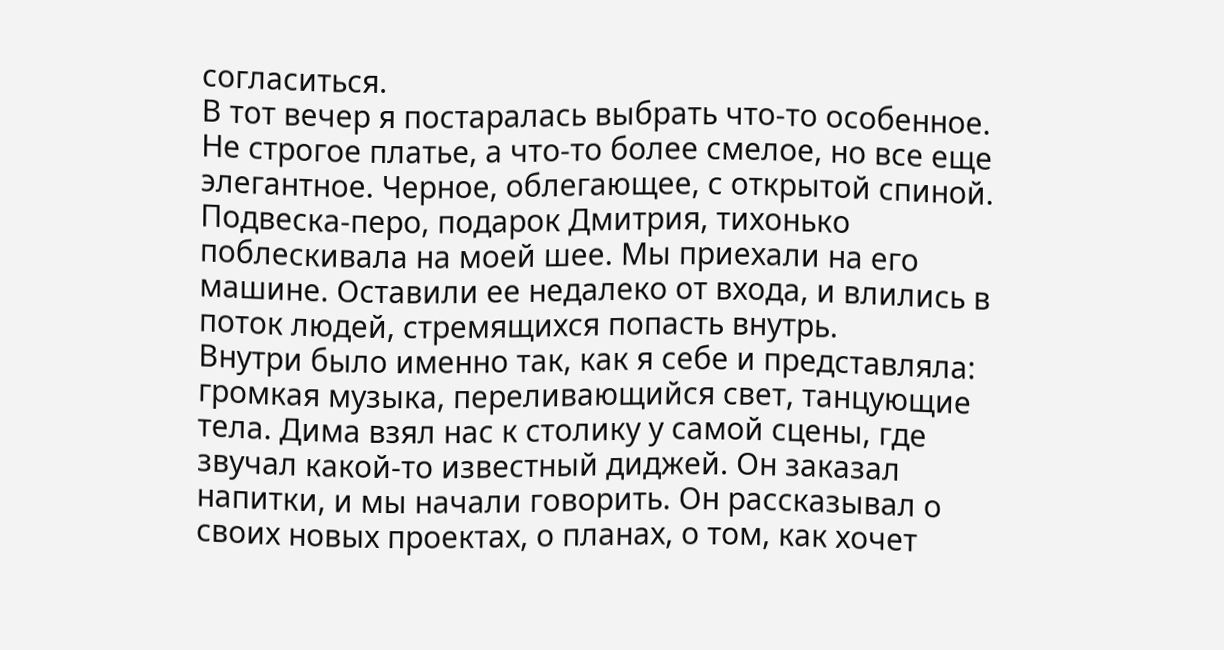согласиться.
В тот вечер я постаралась выбрать что-то особенное. Не строгое платье, а что-то более смелое, но все еще элегантное. Черное, облегающее, с открытой спиной. Подвеска-перо, подарок Дмитрия, тихонько поблескивала на моей шее. Мы приехали на его машине. Оставили ее недалеко от входа, и влились в поток людей, стремящихся попасть внутрь.
Внутри было именно так, как я себе и представляла: громкая музыка, переливающийся свет, танцующие тела. Дима взял нас к столику у самой сцены, где звучал какой-то известный диджей. Он заказал напитки, и мы начали говорить. Он рассказывал о своих новых проектах, о планах, о том, как хочет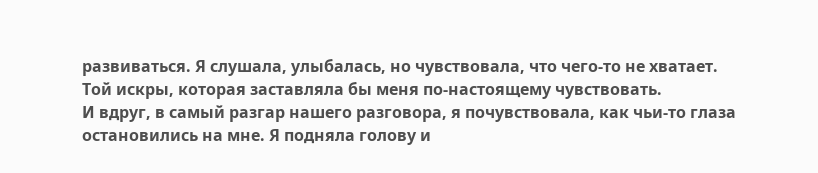развиваться. Я слушала, улыбалась, но чувствовала, что чего-то не хватает. Той искры, которая заставляла бы меня по-настоящему чувствовать.
И вдруг, в самый разгар нашего разговора, я почувствовала, как чьи-то глаза остановились на мне. Я подняла голову и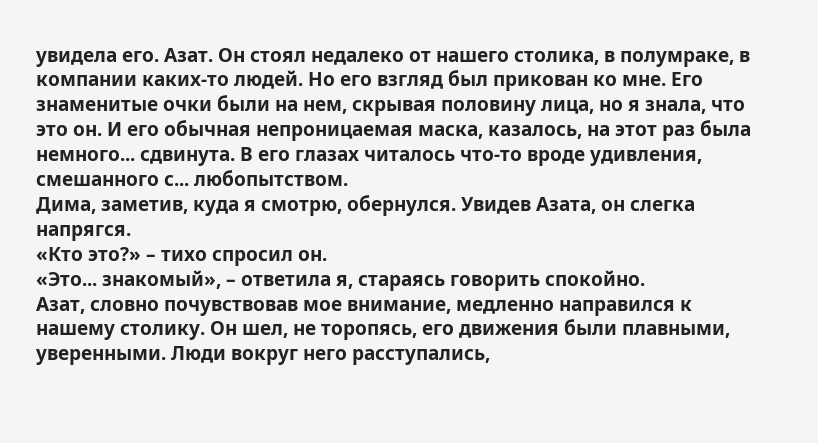увидела его. Азат. Он стоял недалеко от нашего столика, в полумраке, в компании каких-то людей. Но его взгляд был прикован ко мне. Его знаменитые очки были на нем, скрывая половину лица, но я знала, что это он. И его обычная непроницаемая маска, казалось, на этот раз была немного... сдвинута. В его глазах читалось что-то вроде удивления, смешанного с... любопытством.
Дима, заметив, куда я смотрю, обернулся. Увидев Азата, он слегка напрягся.
«Кто это?» – тихо спросил он.
«Это... знакомый», – ответила я, стараясь говорить спокойно.
Азат, словно почувствовав мое внимание, медленно направился к нашему столику. Он шел, не торопясь, его движения были плавными, уверенными. Люди вокруг него расступались,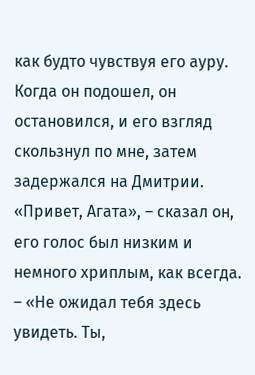как будто чувствуя его ауру. Когда он подошел, он остановился, и его взгляд скользнул по мне, затем задержался на Дмитрии.
«Привет, Агата», – сказал он, его голос был низким и немного хриплым, как всегда. – «Не ожидал тебя здесь увидеть. Ты,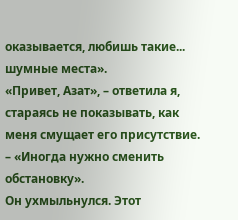оказывается, любишь такие... шумные места».
«Привет, Азат», – ответила я, стараясь не показывать, как меня смущает его присутствие. – «Иногда нужно сменить обстановку».
Он ухмыльнулся. Этот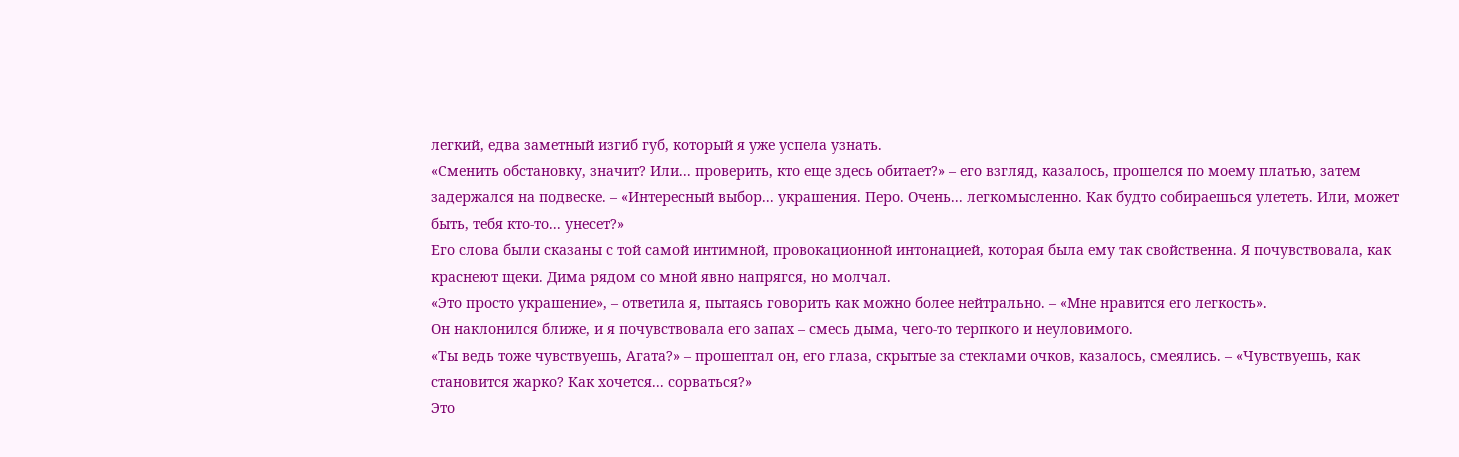легкий, едва заметный изгиб губ, который я уже успела узнать.
«Сменить обстановку, значит? Или... проверить, кто еще здесь обитает?» – его взгляд, казалось, прошелся по моему платью, затем задержался на подвеске. – «Интересный выбор... украшения. Перо. Очень... легкомысленно. Как будто собираешься улететь. Или, может быть, тебя кто-то... унесет?»
Его слова были сказаны с той самой интимной, провокационной интонацией, которая была ему так свойственна. Я почувствовала, как краснеют щеки. Дима рядом со мной явно напрягся, но молчал.
«Это просто украшение», – ответила я, пытаясь говорить как можно более нейтрально. – «Мне нравится его легкость».
Он наклонился ближе, и я почувствовала его запах – смесь дыма, чего-то терпкого и неуловимого.
«Ты ведь тоже чувствуешь, Агата?» – прошептал он, его глаза, скрытые за стеклами очков, казалось, смеялись. – «Чувствуешь, как становится жарко? Как хочется... сорваться?»
Это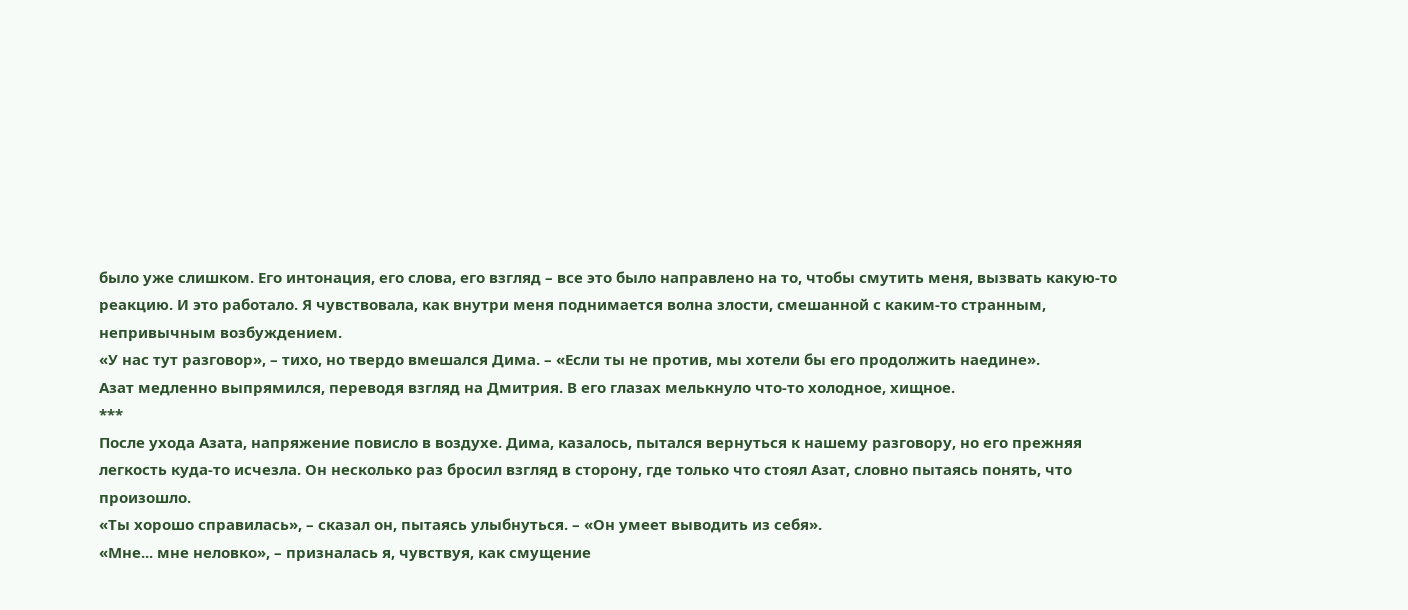было уже слишком. Его интонация, его слова, его взгляд – все это было направлено на то, чтобы смутить меня, вызвать какую-то реакцию. И это работало. Я чувствовала, как внутри меня поднимается волна злости, смешанной с каким-то странным, непривычным возбуждением.
«У нас тут разговор», – тихо, но твердо вмешался Дима. – «Если ты не против, мы хотели бы его продолжить наедине».
Азат медленно выпрямился, переводя взгляд на Дмитрия. В его глазах мелькнуло что-то холодное, хищное.
***
После ухода Азата, напряжение повисло в воздухе. Дима, казалось, пытался вернуться к нашему разговору, но его прежняя легкость куда-то исчезла. Он несколько раз бросил взгляд в сторону, где только что стоял Азат, словно пытаясь понять, что произошло.
«Ты хорошо справилась», – сказал он, пытаясь улыбнуться. – «Он умеет выводить из себя».
«Мне... мне неловко», – призналась я, чувствуя, как смущение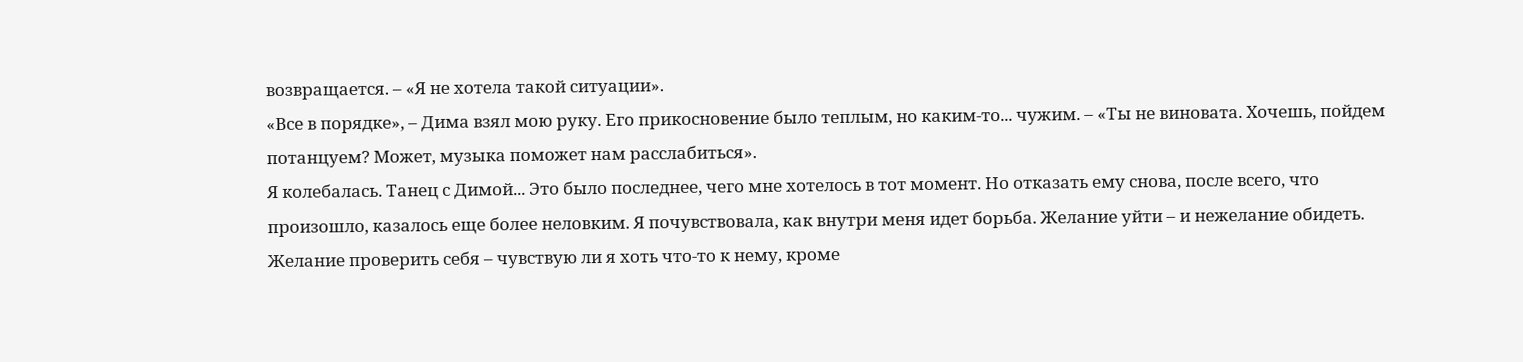возвращается. – «Я не хотела такой ситуации».
«Все в порядке», – Дима взял мою руку. Его прикосновение было теплым, но каким-то... чужим. – «Ты не виновата. Хочешь, пойдем потанцуем? Может, музыка поможет нам расслабиться».
Я колебалась. Танец с Димой... Это было последнее, чего мне хотелось в тот момент. Но отказать ему снова, после всего, что произошло, казалось еще более неловким. Я почувствовала, как внутри меня идет борьба. Желание уйти – и нежелание обидеть. Желание проверить себя – чувствую ли я хоть что-то к нему, кроме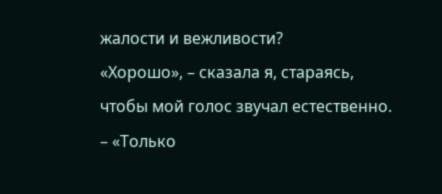жалости и вежливости?
«Хорошо», – сказала я, стараясь, чтобы мой голос звучал естественно. – «Только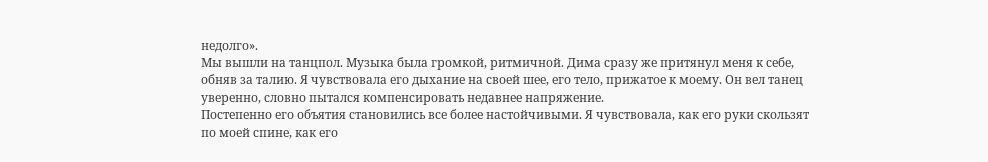недолго».
Мы вышли на танцпол. Музыка была громкой, ритмичной. Дима сразу же притянул меня к себе, обняв за талию. Я чувствовала его дыхание на своей шее, его тело, прижатое к моему. Он вел танец уверенно, словно пытался компенсировать недавнее напряжение.
Постепенно его объятия становились все более настойчивыми. Я чувствовала, как его руки скользят по моей спине, как его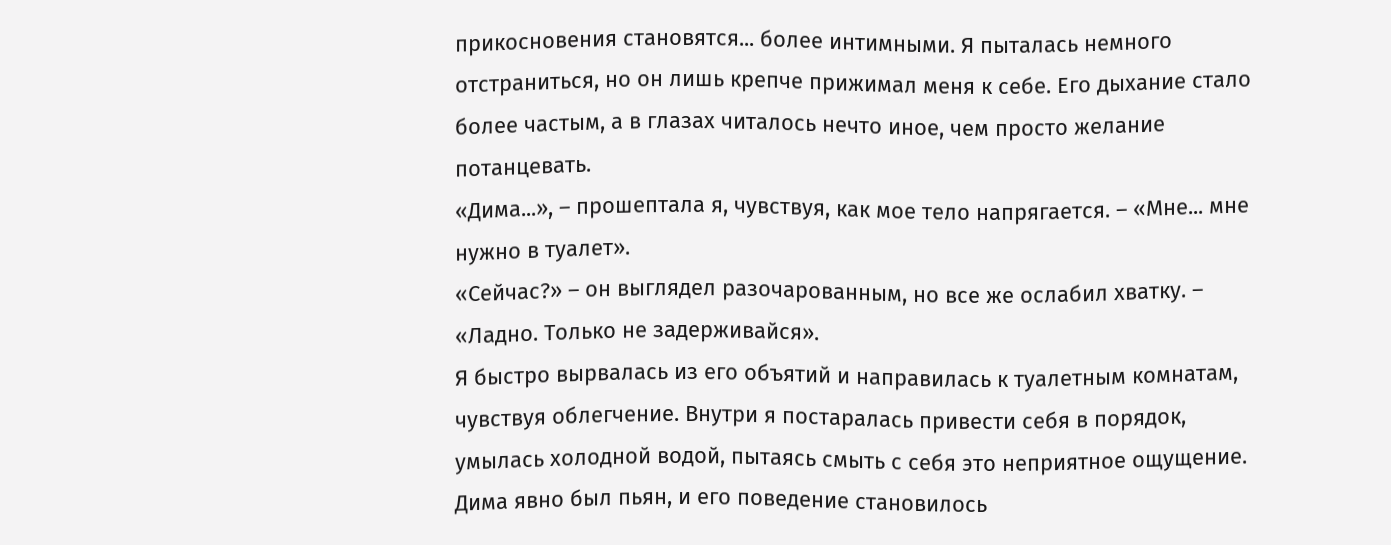прикосновения становятся... более интимными. Я пыталась немного отстраниться, но он лишь крепче прижимал меня к себе. Его дыхание стало более частым, а в глазах читалось нечто иное, чем просто желание потанцевать.
«Дима...», – прошептала я, чувствуя, как мое тело напрягается. – «Мне... мне нужно в туалет».
«Сейчас?» – он выглядел разочарованным, но все же ослабил хватку. – «Ладно. Только не задерживайся».
Я быстро вырвалась из его объятий и направилась к туалетным комнатам, чувствуя облегчение. Внутри я постаралась привести себя в порядок, умылась холодной водой, пытаясь смыть с себя это неприятное ощущение. Дима явно был пьян, и его поведение становилось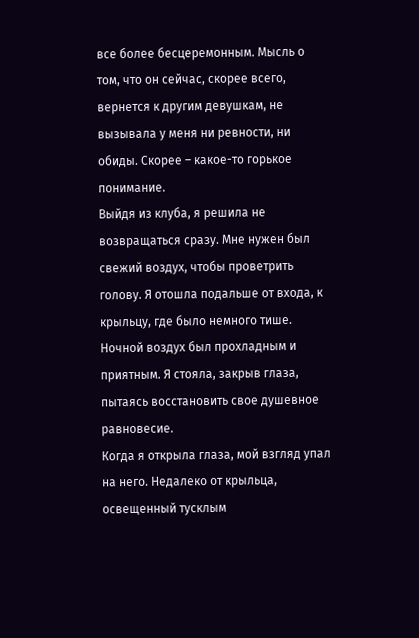все более бесцеремонным. Мысль о том, что он сейчас, скорее всего, вернется к другим девушкам, не вызывала у меня ни ревности, ни обиды. Скорее – какое-то горькое понимание.
Выйдя из клуба, я решила не возвращаться сразу. Мне нужен был свежий воздух, чтобы проветрить голову. Я отошла подальше от входа, к крыльцу, где было немного тише. Ночной воздух был прохладным и приятным. Я стояла, закрыв глаза, пытаясь восстановить свое душевное равновесие.
Когда я открыла глаза, мой взгляд упал на него. Недалеко от крыльца, освещенный тусклым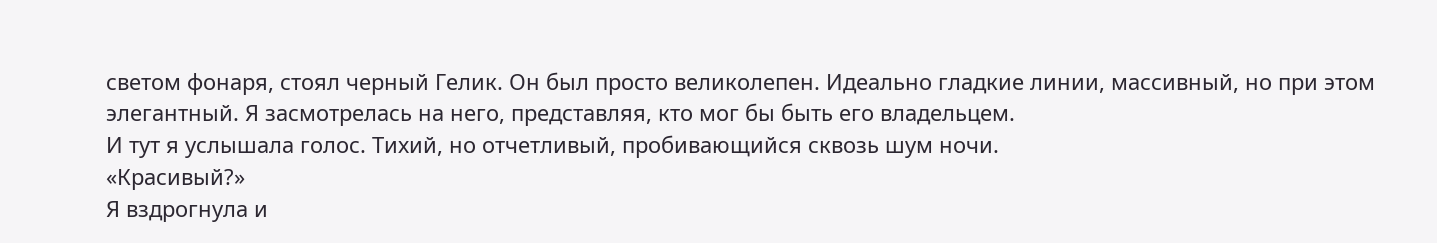светом фонаря, стоял черный Гелик. Он был просто великолепен. Идеально гладкие линии, массивный, но при этом элегантный. Я засмотрелась на него, представляя, кто мог бы быть его владельцем.
И тут я услышала голос. Тихий, но отчетливый, пробивающийся сквозь шум ночи.
«Красивый?»
Я вздрогнула и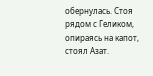обернулась. Стоя рядом с Геликом, опираясь на капот, стоял Азат.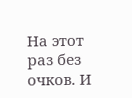На этот раз без очков. И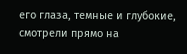его глаза, темные и глубокие, смотрели прямо на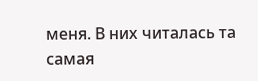меня. В них читалась та самая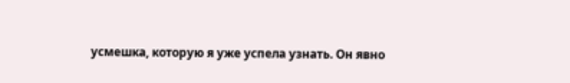усмешка, которую я уже успела узнать. Он явно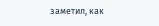заметил, как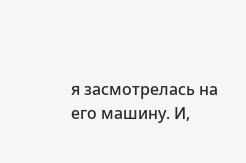я засмотрелась на его машину. И,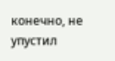конечно, не упустил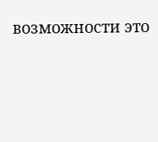возможности это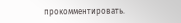прокомментировать.